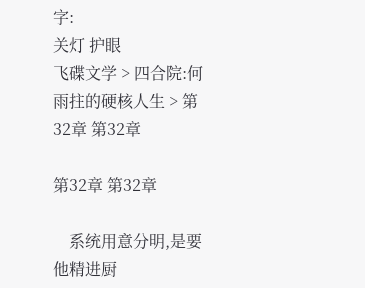字:
关灯 护眼
飞碟文学 > 四合院:何雨拄的硬核人生 > 第32章 第32章

第32章 第32章

    系统用意分明,是要他精进厨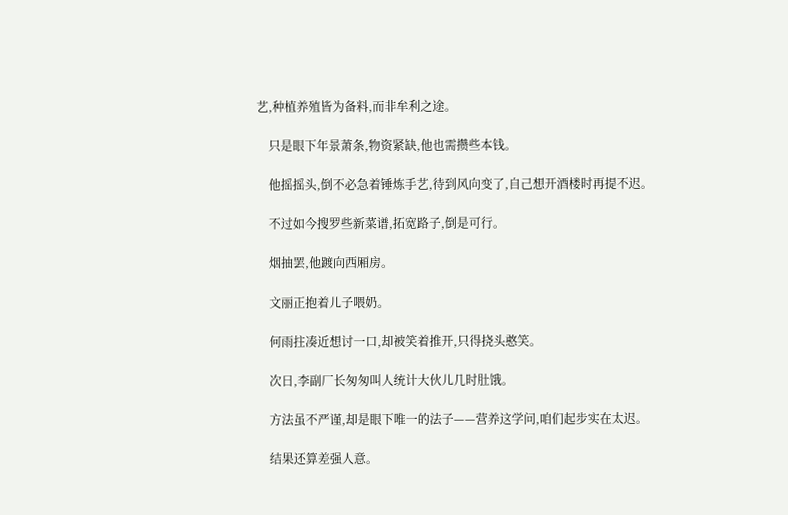艺,种植养殖皆为备料,而非牟利之途。

    只是眼下年景萧条,物资紧缺,他也需攒些本钱。

    他摇摇头,倒不必急着锤炼手艺,待到风向变了,自己想开酒楼时再提不迟。

    不过如今搜罗些新菜谱,拓宽路子,倒是可行。

    烟抽罢,他踱向西厢房。

    文丽正抱着儿子喂奶。

    何雨拄凑近想讨一口,却被笑着推开,只得挠头憨笑。

    次日,李副厂长匆匆叫人统计大伙儿几时肚饿。

    方法虽不严谨,却是眼下唯一的法子——营养这学问,咱们起步实在太迟。

    结果还算差强人意。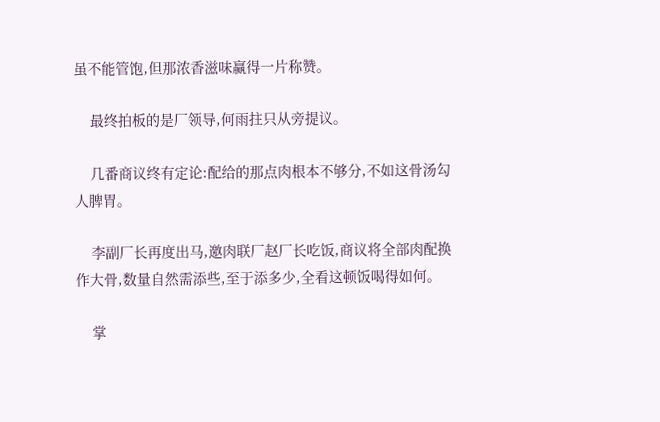虽不能管饱,但那浓香滋味赢得一片称赞。

    最终拍板的是厂领导,何雨拄只从旁提议。

    几番商议终有定论:配给的那点肉根本不够分,不如这骨汤勾人脾胃。

    李副厂长再度出马,邀肉联厂赵厂长吃饭,商议将全部肉配换作大骨,数量自然需添些,至于添多少,全看这顿饭喝得如何。

    掌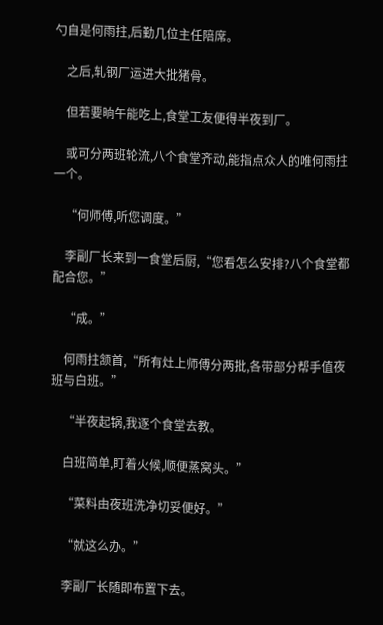勺自是何雨拄,后勤几位主任陪席。

    之后,轧钢厂运进大批猪骨。

    但若要晌午能吃上,食堂工友便得半夜到厂。

    或可分两班轮流,八个食堂齐动,能指点众人的唯何雨拄一个。

    “何师傅,听您调度。”

    李副厂长来到一食堂后厨,“您看怎么安排?八个食堂都配合您。”

    “成。”

    何雨拄颔首,“所有灶上师傅分两批,各带部分帮手值夜班与白班。”

    “半夜起锅,我逐个食堂去教。

    白班简单,盯着火候,顺便蒸窝头。”

    “菜料由夜班洗净切妥便好。”

    “就这么办。”

    李副厂长随即布置下去。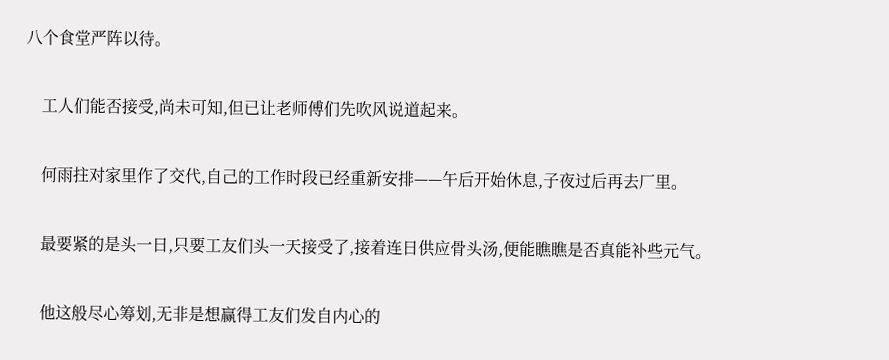八个食堂严阵以待。

    工人们能否接受,尚未可知,但已让老师傅们先吹风说道起来。

    何雨拄对家里作了交代,自己的工作时段已经重新安排——午后开始休息,子夜过后再去厂里。

    最要紧的是头一日,只要工友们头一天接受了,接着连日供应骨头汤,便能瞧瞧是否真能补些元气。

    他这般尽心筹划,无非是想赢得工友们发自内心的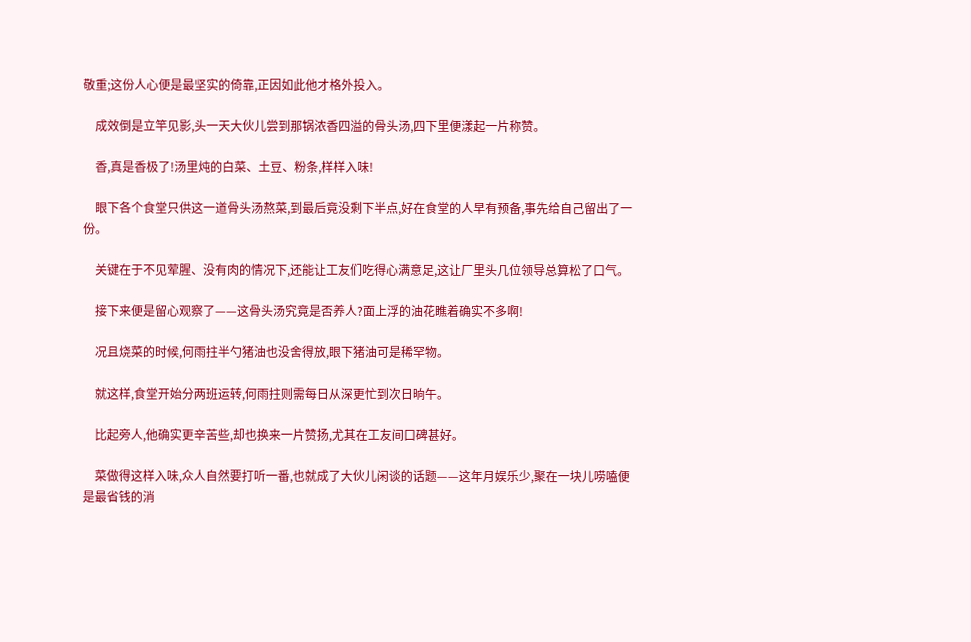敬重;这份人心便是最坚实的倚靠,正因如此他才格外投入。

    成效倒是立竿见影,头一天大伙儿尝到那锅浓香四溢的骨头汤,四下里便漾起一片称赞。

    香,真是香极了!汤里炖的白菜、土豆、粉条,样样入味!

    眼下各个食堂只供这一道骨头汤熬菜,到最后竟没剩下半点,好在食堂的人早有预备,事先给自己留出了一份。

    关键在于不见荤腥、没有肉的情况下,还能让工友们吃得心满意足,这让厂里头几位领导总算松了口气。

    接下来便是留心观察了——这骨头汤究竟是否养人?面上浮的油花瞧着确实不多啊!

    况且烧菜的时候,何雨拄半勺猪油也没舍得放,眼下猪油可是稀罕物。

    就这样,食堂开始分两班运转,何雨拄则需每日从深更忙到次日晌午。

    比起旁人,他确实更辛苦些,却也换来一片赞扬,尤其在工友间口碑甚好。

    菜做得这样入味,众人自然要打听一番,也就成了大伙儿闲谈的话题——这年月娱乐少,聚在一块儿唠嗑便是最省钱的消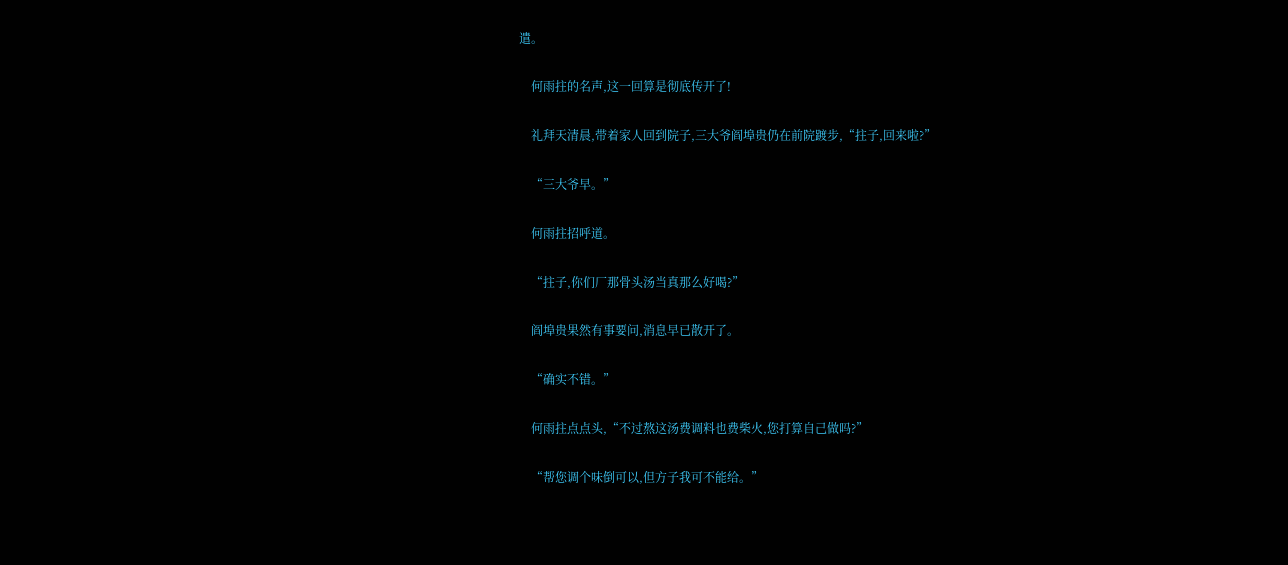遣。

    何雨拄的名声,这一回算是彻底传开了!

    礼拜天清晨,带着家人回到院子,三大爷阎埠贵仍在前院踱步,“拄子,回来啦?”

    “三大爷早。”

    何雨拄招呼道。

    “拄子,你们厂那骨头汤当真那么好喝?”

    阎埠贵果然有事要问,消息早已散开了。

    “确实不错。”

    何雨拄点点头,“不过熬这汤费调料也费柴火,您打算自己做吗?”

    “帮您调个味倒可以,但方子我可不能给。”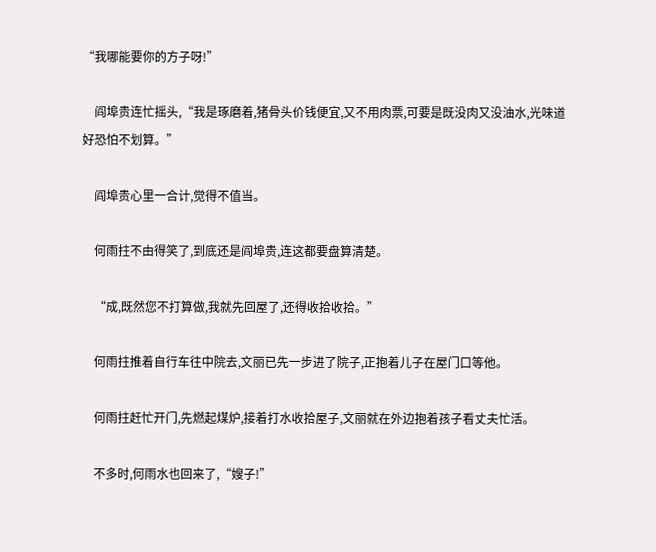“我哪能要你的方子呀!”

    阎埠贵连忙摇头,“我是琢磨着,猪骨头价钱便宜,又不用肉票,可要是既没肉又没油水,光味道好恐怕不划算。”

    阎埠贵心里一合计,觉得不值当。

    何雨拄不由得笑了,到底还是阎埠贵,连这都要盘算清楚。

    “成,既然您不打算做,我就先回屋了,还得收拾收拾。”

    何雨拄推着自行车往中院去,文丽已先一步进了院子,正抱着儿子在屋门口等他。

    何雨拄赶忙开门,先燃起煤炉,接着打水收拾屋子,文丽就在外边抱着孩子看丈夫忙活。

    不多时,何雨水也回来了,“嫂子!”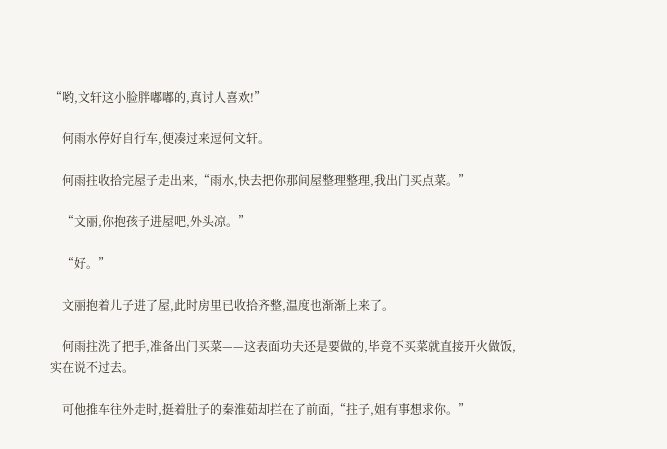“哟,文轩这小脸胖嘟嘟的,真讨人喜欢!”

    何雨水停好自行车,便凑过来逗何文轩。

    何雨拄收拾完屋子走出来,“雨水,快去把你那间屋整理整理,我出门买点菜。”

    “文丽,你抱孩子进屋吧,外头凉。”

    “好。”

    文丽抱着儿子进了屋,此时房里已收拾齐整,温度也渐渐上来了。

    何雨拄洗了把手,准备出门买菜——这表面功夫还是要做的,毕竟不买菜就直接开火做饭,实在说不过去。

    可他推车往外走时,挺着肚子的秦淮茹却拦在了前面,“拄子,姐有事想求你。”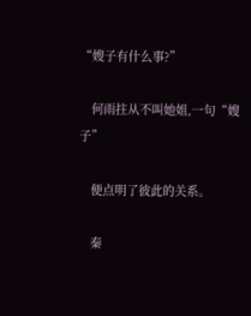“嫂子有什么事?”

    何雨拄从不叫她姐,一句“嫂子”

    便点明了彼此的关系。

    秦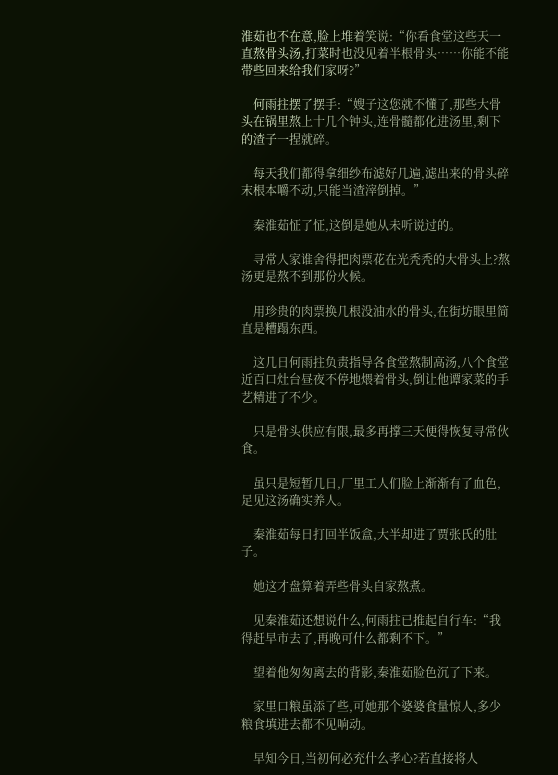淮茹也不在意,脸上堆着笑说:“你看食堂这些天一直熬骨头汤,打菜时也没见着半根骨头……你能不能带些回来给我们家呀?”

    何雨拄摆了摆手:“嫂子这您就不懂了,那些大骨头在锅里熬上十几个钟头,连骨髓都化进汤里,剩下的渣子一捏就碎。

    每天我们都得拿细纱布滤好几遍,滤出来的骨头碎末根本嚼不动,只能当渣滓倒掉。”

    秦淮茹怔了怔,这倒是她从未听说过的。

    寻常人家谁舍得把肉票花在光秃秃的大骨头上?熬汤更是熬不到那份火候。

    用珍贵的肉票换几根没油水的骨头,在街坊眼里简直是糟蹋东西。

    这几日何雨拄负责指导各食堂熬制高汤,八个食堂近百口灶台昼夜不停地煨着骨头,倒让他谭家菜的手艺精进了不少。

    只是骨头供应有限,最多再撑三天便得恢复寻常伙食。

    虽只是短暂几日,厂里工人们脸上渐渐有了血色,足见这汤确实养人。

    秦淮茹每日打回半饭盒,大半却进了贾张氏的肚子。

    她这才盘算着弄些骨头自家熬煮。

    见秦淮茹还想说什么,何雨拄已推起自行车:“我得赶早市去了,再晚可什么都剩不下。”

    望着他匆匆离去的背影,秦淮茹脸色沉了下来。

    家里口粮虽添了些,可她那个婆婆食量惊人,多少粮食填进去都不见响动。

    早知今日,当初何必充什么孝心?若直接将人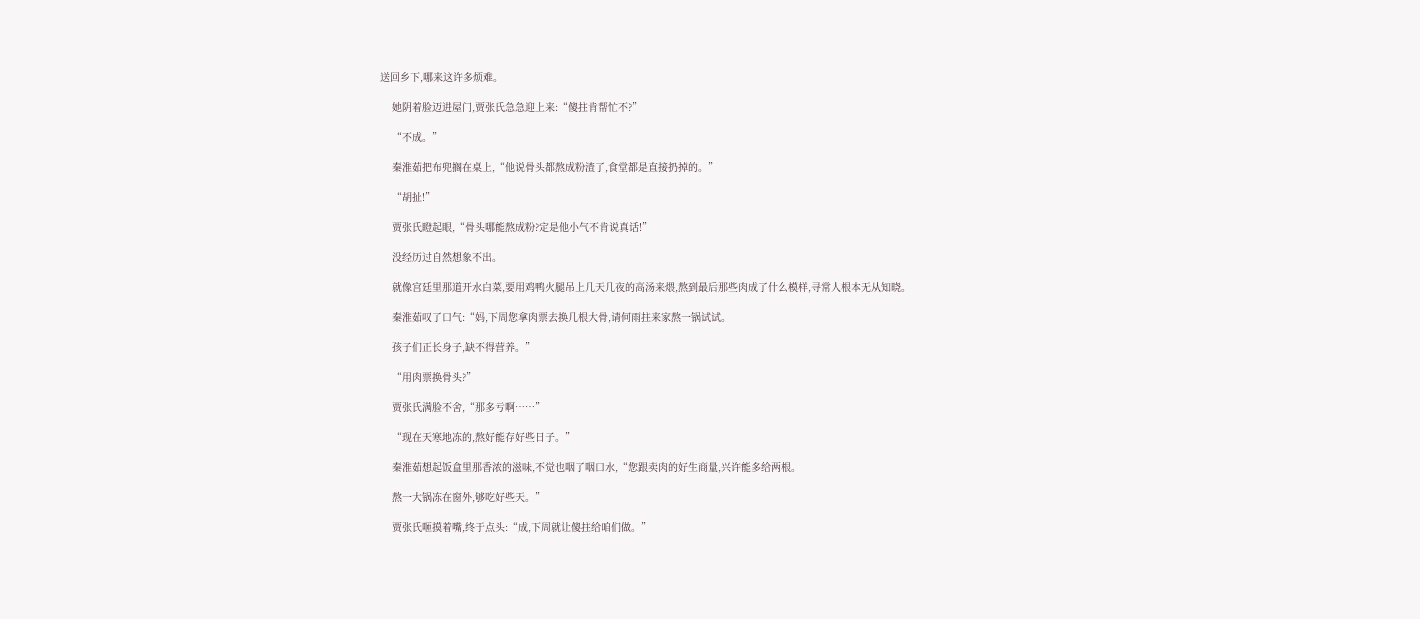送回乡下,哪来这许多烦难。

    她阴着脸迈进屋门,贾张氏急急迎上来:“傻拄肯帮忙不?”

    “不成。”

    秦淮茹把布兜搁在桌上,“他说骨头都熬成粉渣了,食堂都是直接扔掉的。”

    “胡扯!”

    贾张氏瞪起眼,“骨头哪能熬成粉?定是他小气不肯说真话!”

    没经历过自然想象不出。

    就像宫廷里那道开水白菜,要用鸡鸭火腿吊上几天几夜的高汤来煨,熬到最后那些肉成了什么模样,寻常人根本无从知晓。

    秦淮茹叹了口气:“妈,下周您拿肉票去换几根大骨,请何雨拄来家熬一锅试试。

    孩子们正长身子,缺不得营养。”

    “用肉票换骨头?”

    贾张氏满脸不舍,“那多亏啊……”

    “现在天寒地冻的,熬好能存好些日子。”

    秦淮茹想起饭盒里那香浓的滋味,不觉也咽了咽口水,“您跟卖肉的好生商量,兴许能多给两根。

    熬一大锅冻在窗外,够吃好些天。”

    贾张氏咂摸着嘴,终于点头:“成,下周就让傻拄给咱们做。”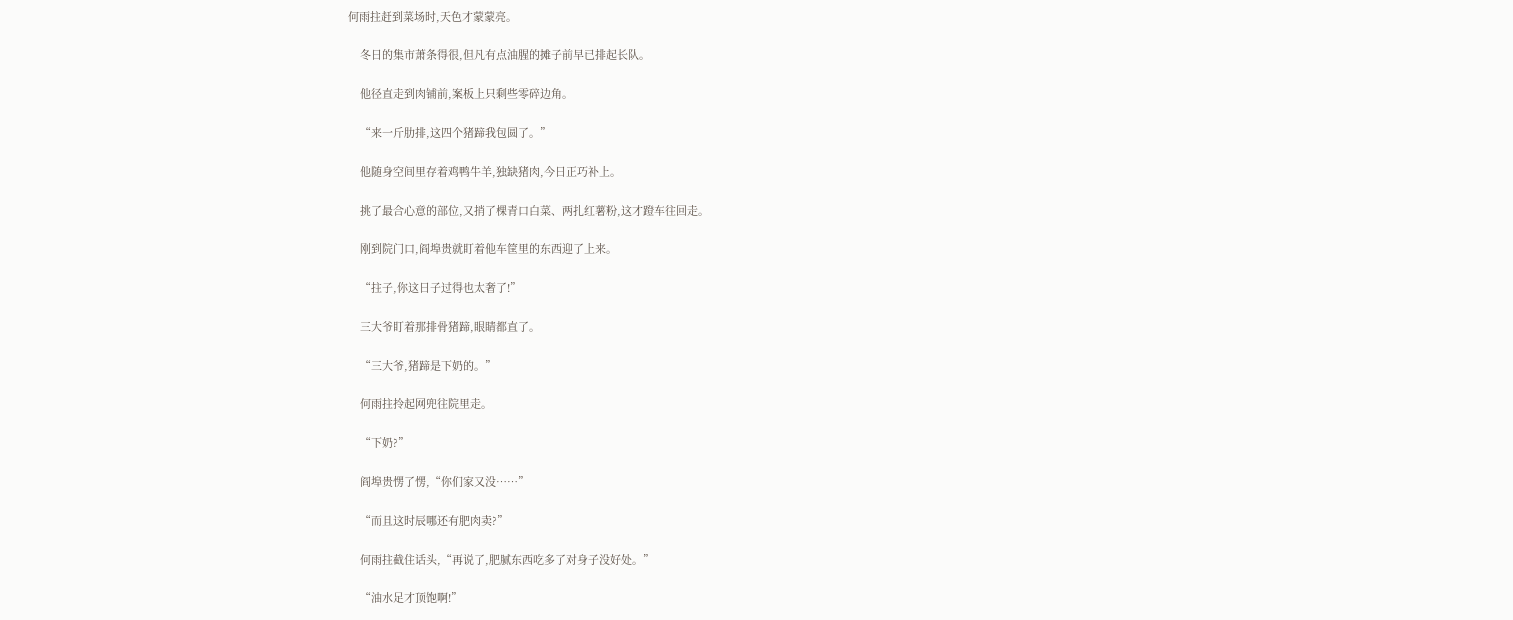何雨拄赶到菜场时,天色才蒙蒙亮。

    冬日的集市萧条得很,但凡有点油腥的摊子前早已排起长队。

    他径直走到肉铺前,案板上只剩些零碎边角。

    “来一斤肋排,这四个猪蹄我包圆了。”

    他随身空间里存着鸡鸭牛羊,独缺猪肉,今日正巧补上。

    挑了最合心意的部位,又捎了棵青口白菜、两扎红薯粉,这才蹬车往回走。

    刚到院门口,阎埠贵就盯着他车筐里的东西迎了上来。

    “拄子,你这日子过得也太奢了!”

    三大爷盯着那排骨猪蹄,眼睛都直了。

    “三大爷,猪蹄是下奶的。”

    何雨拄拎起网兜往院里走。

    “下奶?”

    阎埠贵愣了愣,“你们家又没……”

    “而且这时辰哪还有肥肉卖?”

    何雨拄截住话头,“再说了,肥腻东西吃多了对身子没好处。”

    “油水足才顶饱啊!”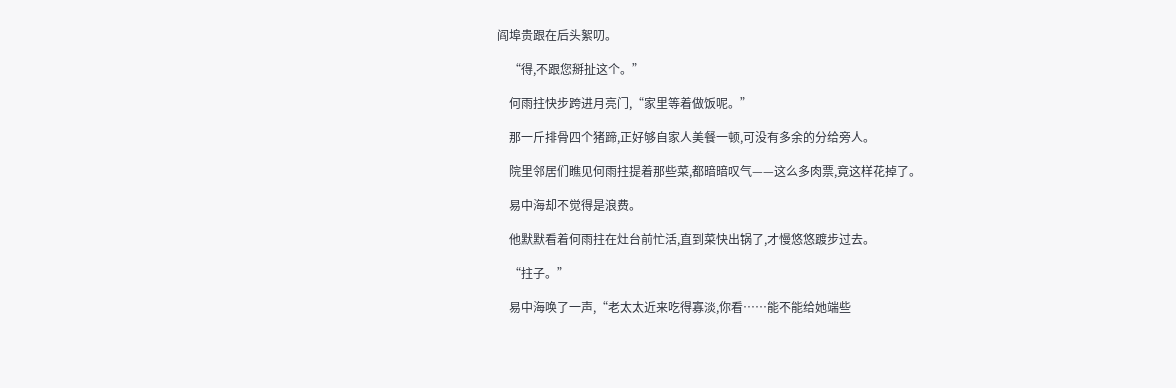阎埠贵跟在后头絮叨。

    “得,不跟您掰扯这个。”

    何雨拄快步跨进月亮门,“家里等着做饭呢。”

    那一斤排骨四个猪蹄,正好够自家人美餐一顿,可没有多余的分给旁人。

    院里邻居们瞧见何雨拄提着那些菜,都暗暗叹气——这么多肉票,竟这样花掉了。

    易中海却不觉得是浪费。

    他默默看着何雨拄在灶台前忙活,直到菜快出锅了,才慢悠悠踱步过去。

    “拄子。”

    易中海唤了一声,“老太太近来吃得寡淡,你看……能不能给她端些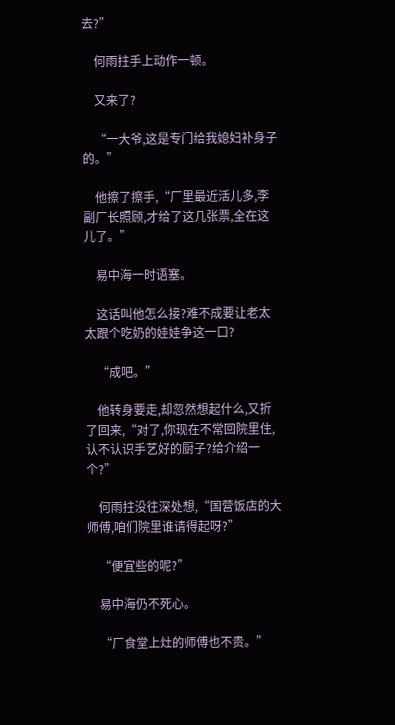去?”

    何雨拄手上动作一顿。

    又来了?

    “一大爷,这是专门给我媳妇补身子的。”

    他擦了擦手,“厂里最近活儿多,李副厂长照顾,才给了这几张票,全在这儿了。”

    易中海一时语塞。

    这话叫他怎么接?难不成要让老太太跟个吃奶的娃娃争这一口?

    “成吧。”

    他转身要走,却忽然想起什么,又折了回来,“对了,你现在不常回院里住,认不认识手艺好的厨子?给介绍一个?”

    何雨拄没往深处想,“国营饭店的大师傅,咱们院里谁请得起呀?”

    “便宜些的呢?”

    易中海仍不死心。

    “厂食堂上灶的师傅也不贵。”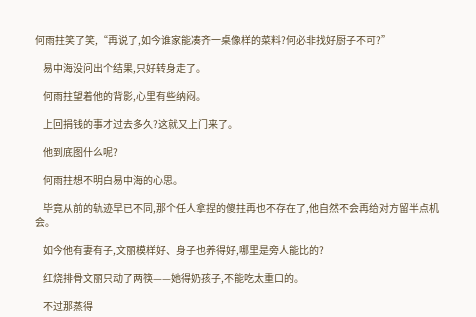何雨拄笑了笑,“再说了,如今谁家能凑齐一桌像样的菜料?何必非找好厨子不可?”

    易中海没问出个结果,只好转身走了。

    何雨拄望着他的背影,心里有些纳闷。

    上回捐钱的事才过去多久?这就又上门来了。

    他到底图什么呢?

    何雨拄想不明白易中海的心思。

    毕竟从前的轨迹早已不同,那个任人拿捏的傻拄再也不存在了,他自然不会再给对方留半点机会。

    如今他有妻有子,文丽模样好、身子也养得好,哪里是旁人能比的?

    红烧排骨文丽只动了两筷——她得奶孩子,不能吃太重口的。

    不过那蒸得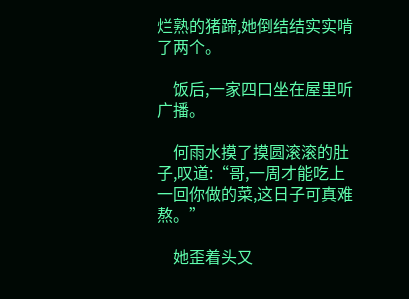烂熟的猪蹄,她倒结结实实啃了两个。

    饭后,一家四口坐在屋里听广播。

    何雨水摸了摸圆滚滚的肚子,叹道:“哥,一周才能吃上一回你做的菜,这日子可真难熬。”

    她歪着头又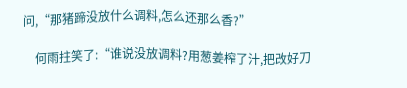问,“那猪蹄没放什么调料,怎么还那么香?”

    何雨拄笑了:“谁说没放调料?用葱姜榨了汁,把改好刀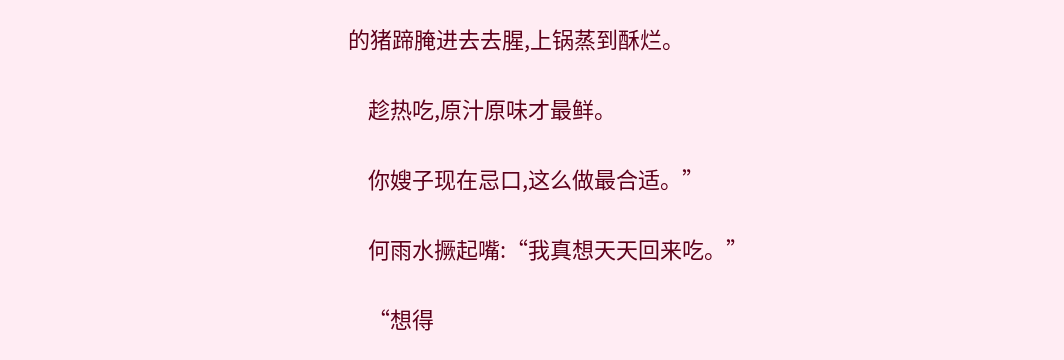的猪蹄腌进去去腥,上锅蒸到酥烂。

    趁热吃,原汁原味才最鲜。

    你嫂子现在忌口,这么做最合适。”

    何雨水撅起嘴:“我真想天天回来吃。”

    “想得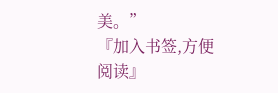美。”
『加入书签,方便阅读』